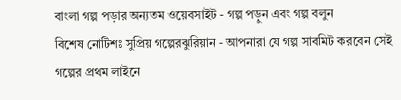বাংলা গল্প পড়ার অন্যতম ওয়েবসাইট - গল্প পড়ুন এবং গল্প বলুন
বিশেষ নোটিশঃ সুপ্রিয় গল্পেরঝুরিয়ান - আপনারা যে গল্প সাবমিট করবেন সেই গল্পের প্রথম লাইনে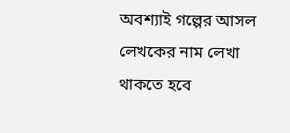অবশ্যাই গল্পের আসল লেখকের নাম লেখা থাকতে হবে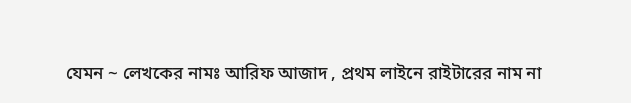যেমন ~ লেখকের নামঃ আরিফ আজাদ , প্রথম লাইনে রাইটারের নাম না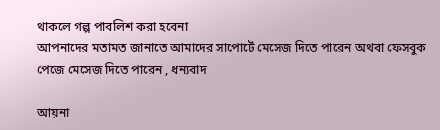থাকলে গল্প পাবলিশ করা হবেনা
আপনাদের মতামত জানাতে আমাদের সাপোর্টে মেসেজ দিতে পারেন অথবা ফেসবুক পেজে মেসেজ দিতে পারেন , ধন্যবাদ

আয়না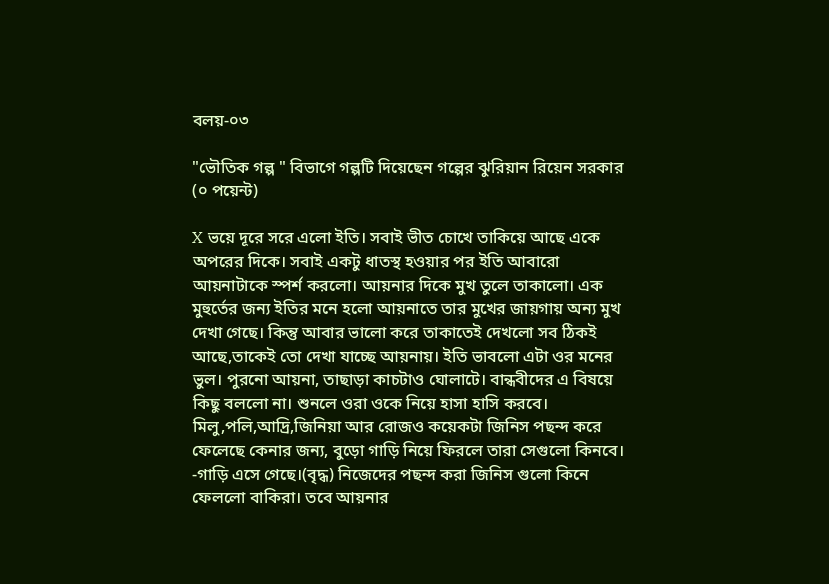বলয়-০৩

"ভৌতিক গল্প " বিভাগে গল্পটি দিয়েছেন গল্পের ঝুরিয়ান রিয়েন সরকার (০ পয়েন্ট)

X ভয়ে দূরে সরে এলো ইতি। সবাই ভীত চোখে তাকিয়ে আছে একে অপরের দিকে। সবাই একটু ধাতস্থ হওয়ার পর ইতি আবারো আয়নাটাকে স্পর্শ করলো। আয়নার দিকে মুখ তুলে তাকালো। এক মুহুর্তের জন্য ইতির মনে হলো আয়নাতে তার মুখের জায়গায় অন্য মুখ দেখা গেছে। কিন্তু আবার ভালো করে তাকাতেই দেখলো সব ঠিকই আছে,তাকেই তো দেখা যাচ্ছে আয়নায়। ইতি ভাবলো এটা ওর মনের ভুল। পুরনো আয়না, তাছাড়া কাচটাও ঘোলাটে। বান্ধবীদের এ বিষয়ে কিছু বললো না। শুনলে ওরা ওকে নিয়ে হাসা হাসি করবে। মিলু,পলি,আদ্রি,জিনিয়া আর রোজও কয়েকটা জিনিস পছন্দ করে ফেলেছে কেনার জন্য, বুড়ো গাড়ি নিয়ে ফিরলে তারা সেগুলো কিনবে। -গাড়ি এসে গেছে।(বৃদ্ধ) নিজেদের পছন্দ করা জিনিস গুলো কিনে ফেললো বাকিরা। তবে আয়নার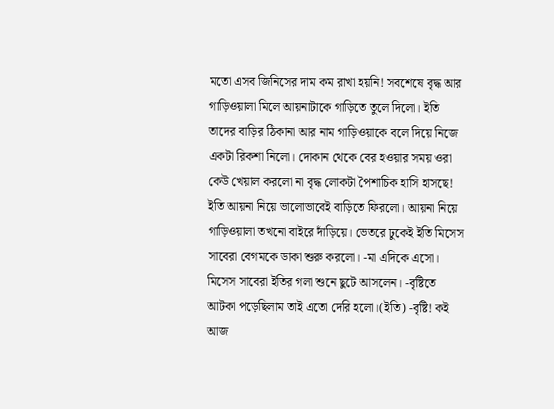মতো এসব জিনিসের দাম কম রাখা হয়নি! সবশেষে বৃদ্ধ আর গাড়িওয়ালা মিলে আয়নাটাকে গাড়িতে তুলে দিলো। ইতি তাদের বাড়ির ঠিকানা আর নাম গাড়িওয়াকে বলে দিয়ে নিজে একটা রিকশা নিলো। দোকান থেকে বের হওয়ার সময় ওরা কেউ খেয়াল করলো না বৃদ্ধ লোকটা পৈশাচিক হাসি হাসছে! ইতি আয়না নিয়ে ভালোভাবেই বাড়িতে ফিরলো। আয়না নিয়ে গাড়িওয়ালা তখনো বাইরে দাঁড়িয়ে। ভেতরে ঢুকেই ইতি মিসেস সাবেরা বেগমকে ডাকা শুরু করলো। -মা এদিকে এসো। মিসেস সাবেরা ইতির গলা শুনে ছুটে আসলেন। -বৃষ্টিতে আটকা পড়েছিলাম তাই এতো দেরি হলো।(ইতি) -বৃষ্টি! কই আজ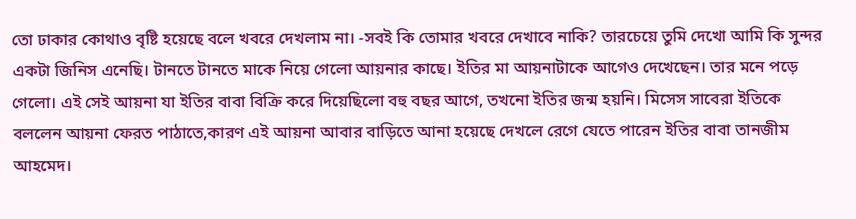তো ঢাকার কোথাও বৃষ্টি হয়েছে বলে খবরে দেখলাম না। -সবই কি তোমার খবরে দেখাবে নাকি? তারচেয়ে তুমি দেখো আমি কি সুন্দর একটা জিনিস এনেছি। টানতে টানতে মাকে নিয়ে গেলো আয়নার কাছে। ইতির মা আয়নাটাকে আগেও দেখেছেন। তার মনে পড়ে গেলো। এই সেই আয়না যা ইতির বাবা বিক্রি করে দিয়েছিলো বহু বছর আগে, তখনো ইতির জন্ম হয়নি। মিসেস সাবেরা ইতিকে বললেন আয়না ফেরত পাঠাতে,কারণ এই আয়না আবার বাড়িতে আনা হয়েছে দেখলে রেগে যেতে পারেন ইতির বাবা তানজীম আহমেদ।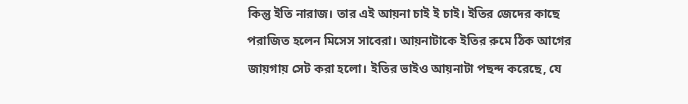কিন্তু ইতি নারাজ। তার এই আয়না চাই ই চাই। ইতির জেদের কাছে পরাজিত হলেন মিসেস সাবেরা। আয়নাটাকে ইতির রুমে ঠিক আগের জায়গায় সেট করা হলো। ইতির ভাইও আয়নাটা পছন্দ করেছে, যে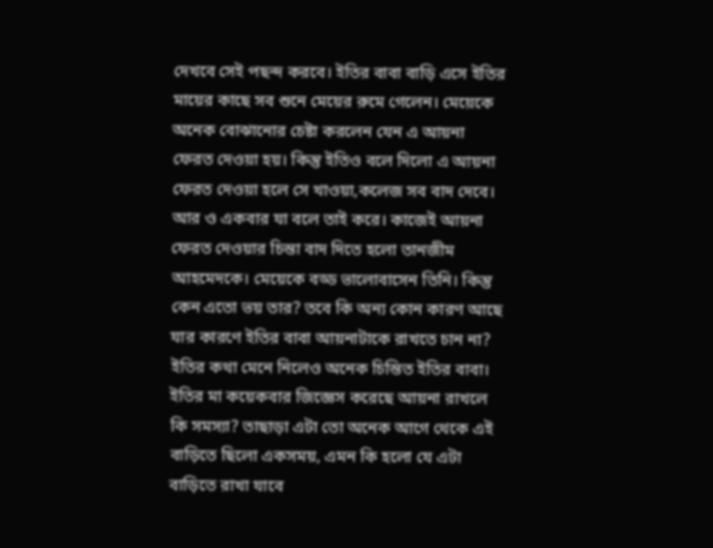দেখবে সেই পছন্দ করবে। ইতির বাবা বাড়ি এসে ইতির মায়ের কাছে সব শুনে মেয়ের রুমে গেলেন। মেয়েকে অনেক বোঝানোর চেষ্টা করলেন যেন এ আয়না ফেরত দেওয়া হয়। কিন্তু ইতিও বলে দিলো এ আয়না ফেরত দেওয়া হলে সে খাওয়া,কলেজ সব বাদ দেবে। আর ও একবার যা বলে তাই করে। কাজেই আয়না ফেরত দেওয়ার চিন্তা বাদ দিতে হলো তানজীম আহমেদকে। মেয়েকে বড্ড ভালোবাসেন তিনি। কিন্তু কেন এতো ভয় তার? তবে কি অন্য কোন কারণ আছে যার কারণে ইতির বাবা আয়নাটাকে রাখতে চান না? ইতির কথা মেনে নিলেও অনেক চিন্তিত ইতির বাবা। ইতির মা কয়েকবার জিজ্ঞেস করেছে আয়না রাখলে কি সমস্যা? তাছাড়া এটা তো অনেক আগে থেকে এই বাড়িতে ছিলো একসময়, এমন কি হলো যে এটা বাড়িতে রাখা যাবে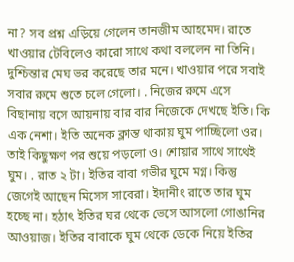না? সব প্রশ্ন এড়িয়ে গেলেন তানজীম আহমেদ। রাতে খাওয়ার টেবিলেও কারো সাথে কথা বললেন না তিনি। দুশ্চিন্তার মেঘ ভর করেছে তার মনে। খাওয়ার পরে সবাই সবার রুমে শুতে চলে গেলো। . নিজের রুমে এসে বিছানায় বসে আয়নায় বার বার নিজেকে দেখছে ইতি। কি এক নেশা। ইতি অনেক ক্লান্ত থাকায় ঘুম পাচ্ছিলো ওর। তাই কিছুক্ষণ পর শুয়ে পড়লো ও। শোয়ার সাথে সাথেই ঘুম। . রাত ২ টা। ইতির বাবা গভীর ঘুমে মগ্ন। কিন্তু জেগেই আছেন মিসেস সাবেরা। ইদানীং রাতে তার ঘুম হচ্ছে না। হঠাৎ ইতির ঘর থেকে ভেসে আসলো গোঙানির আওয়াজ। ইতির বাবাকে ঘুম থেকে ডেকে নিয়ে ইতির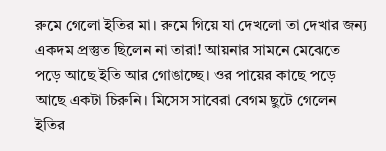রুমে গেলো ইতির মা। রুমে গিয়ে যা দেখলো তা দেখার জন্য একদম প্রস্তুত ছিলেন না তারা! আয়নার সামনে মেঝেতে পড়ে আছে ইতি আর গোঙাচ্ছে। ওর পায়ের কাছে পড়ে আছে একটা চিরুনি। মিসেস সাবেরা বেগম ছুটে গেলেন ইতির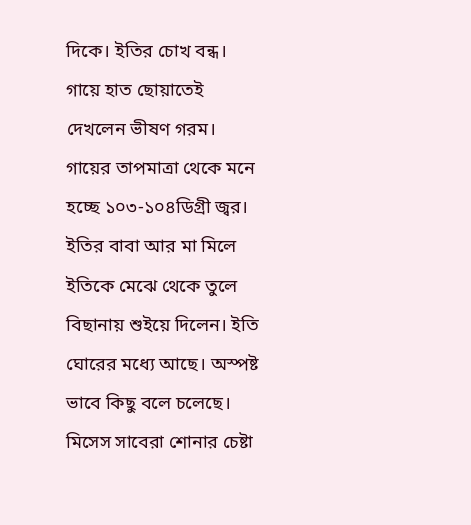দিকে। ইতির চোখ বন্ধ। গায়ে হাত ছোয়াতেই দেখলেন ভীষণ গরম। গায়ের তাপমাত্রা থেকে মনে হচ্ছে ১০৩-১০৪ডিগ্রী জ্বর। ইতির বাবা আর মা মিলে ইতিকে মেঝে থেকে তুলে বিছানায় শুইয়ে দিলেন। ইতি ঘোরের মধ্যে আছে। অস্পষ্ট ভাবে কিছু বলে চলেছে। মিসেস সাবেরা শোনার চেষ্টা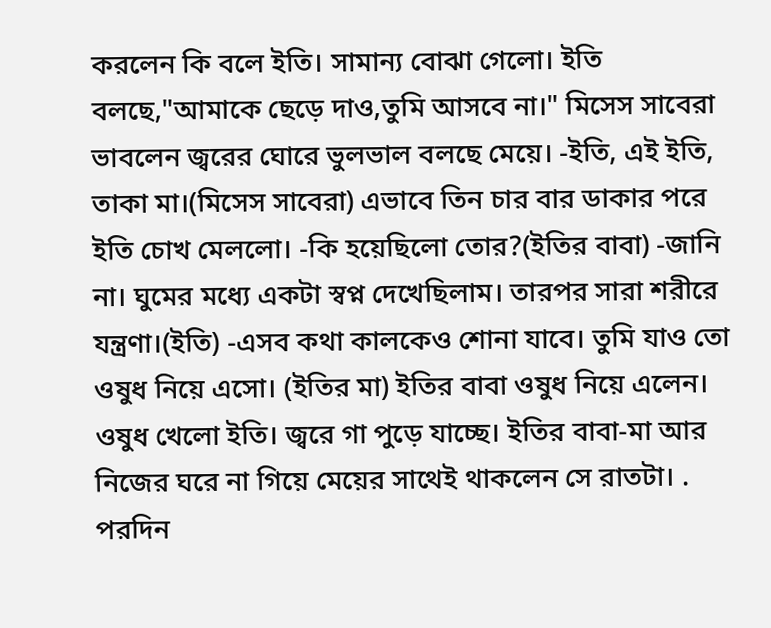করলেন কি বলে ইতি। সামান্য বোঝা গেলো। ইতি বলছে,"আমাকে ছেড়ে দাও,তুমি আসবে না।" মিসেস সাবেরা ভাবলেন জ্বরের ঘোরে ভুলভাল বলছে মেয়ে। -ইতি, এই ইতি, তাকা মা।(মিসেস সাবেরা) এভাবে তিন চার বার ডাকার পরে ইতি চোখ মেললো। -কি হয়েছিলো তোর?(ইতির বাবা) -জানি না। ঘুমের মধ্যে একটা স্বপ্ন দেখেছিলাম। তারপর সারা শরীরে যন্ত্রণা।(ইতি) -এসব কথা কালকেও শোনা যাবে। তুমি যাও তো ওষুধ নিয়ে এসো। (ইতির মা) ইতির বাবা ওষুধ নিয়ে এলেন। ওষুধ খেলো ইতি। জ্বরে গা পুড়ে যাচ্ছে। ইতির বাবা-মা আর নিজের ঘরে না গিয়ে মেয়ের সাথেই থাকলেন সে রাতটা। . পরদিন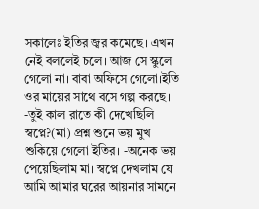সকালেঃ ইতির জ্বর কমেছে। এখন নেই বললেই চলে। আজ সে স্কুলে গেলো না। বাবা অফিসে গেলো।ইতি ওর মায়ের সাথে বসে গল্প করছে। -তুই কাল রাতে কী দেখেছিলি স্বপ্নে?(মা) প্রশ্ন শুনে ভয় মুখ শুকিয়ে গেলো ইতির। -অনেক ভয় পেয়েছিলাম মা। স্বপ্নে দেখলাম যে আমি আমার ঘরের আয়নার সামনে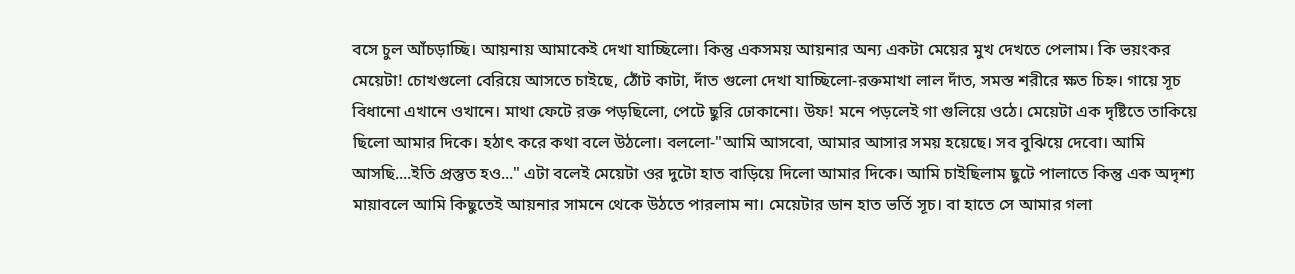বসে চুল আঁচড়াচ্ছি। আয়নায় আমাকেই দেখা যাচ্ছিলো। কিন্তু একসময় আয়নার অন্য একটা মেয়ের মুখ দেখতে পেলাম। কি ভয়ংকর মেয়েটা! চোখগুলো বেরিয়ে আসতে চাইছে, ঠোঁট কাটা, দাঁত গুলো দেখা যাচ্ছিলো-রক্তমাখা লাল দাঁত, সমস্ত শরীরে ক্ষত চিহ্ন। গায়ে সূচ বিধানো এখানে ওখানে। মাথা ফেটে রক্ত পড়ছিলো, পেটে ছুরি ঢোকানো। উফ! মনে পড়লেই গা গুলিয়ে ওঠে। মেয়েটা এক দৃষ্টিতে তাকিয়ে ছিলো আমার দিকে। হঠাৎ করে কথা বলে উঠলো। বললো-"আমি আসবো, আমার আসার সময় হয়েছে। সব বুঝিয়ে দেবো। আমি আসছি....ইতি প্রস্তুত হও..." এটা বলেই মেয়েটা ওর দুটো হাত বাড়িয়ে দিলো আমার দিকে। আমি চাইছিলাম ছুটে পালাতে কিন্তু এক অদৃশ্য মায়াবলে আমি কিছুতেই আয়নার সামনে থেকে উঠতে পারলাম না। মেয়েটার ডান হাত ভর্তি সূচ। বা হাতে সে আমার গলা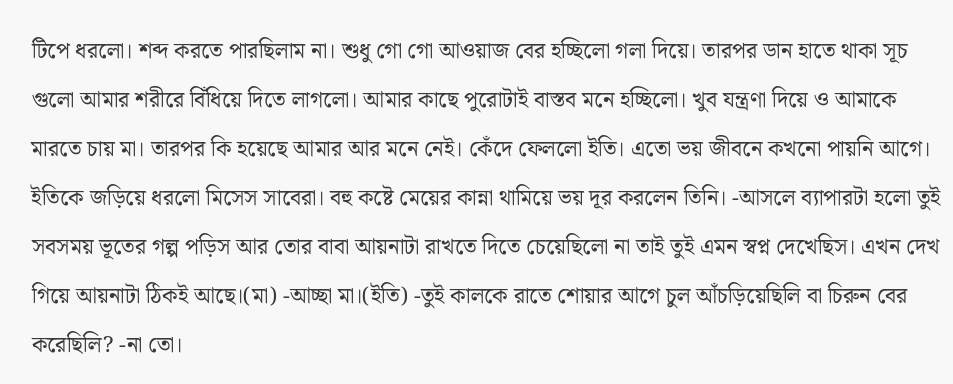টিপে ধরলো। শব্দ করতে পারছিলাম না। শুধু গো গো আওয়াজ বের হচ্ছিলো গলা দিয়ে। তারপর ডান হাতে থাকা সূচ গুলো আমার শরীরে বিঁধিয়ে দিতে লাগলো। আমার কাছে পুরোটাই বাস্তব মনে হচ্ছিলো। খুব যন্ত্রণা দিয়ে ও আমাকে মারতে চায় মা। তারপর কি হয়েছে আমার আর মনে নেই। কেঁদে ফেললো ইতি। এতো ভয় জীবনে কখনো পায়নি আগে। ইতিকে জড়িয়ে ধরলো মিসেস সাবেরা। বহু কষ্টে মেয়ের কান্না থামিয়ে ভয় দূর করলেন তিনি। -আসলে ব্যাপারটা হলো তুই সবসময় ভূতের গল্প পড়িস আর তোর বাবা আয়নাটা রাখতে দিতে চেয়েছিলো না তাই তুই এমন স্বপ্ন দেখেছিস। এখন দেখ গিয়ে আয়নাটা ঠিকই আছে।(মা) -আচ্ছা মা।(ইতি) -তুই কালকে রাতে শোয়ার আগে চুল আঁচড়িয়েছিলি বা চিরুন বের করেছিলি? -না তো।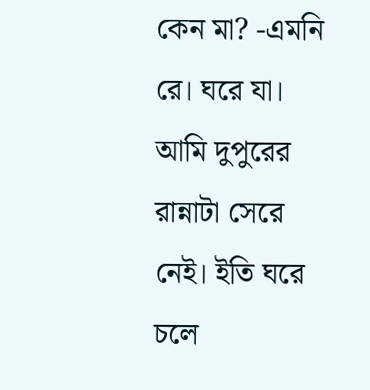কেন মা? -এমনি রে। ঘরে যা। আমি দুপুরের রান্নাটা সেরে নেই। ইতি ঘরে চলে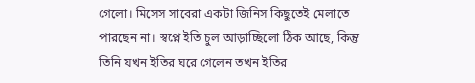গেলো। মিসেস সাবেরা একটা জিনিস কিছুতেই মেলাতে পারছেন না। স্বপ্নে ইতি চুল আড়াচ্ছিলো ঠিক আছে, কিন্তু তিনি যখন ইতির ঘরে গেলেন তখন ইতির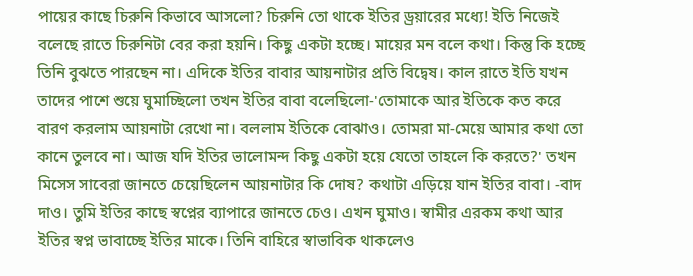পায়ের কাছে চিরুনি কিভাবে আসলো? চিরুনি তো থাকে ইতির ড্রয়ারের মধ্যে! ইতি নিজেই বলেছে রাতে চিরুনিটা বের করা হয়নি। কিছু একটা হচ্ছে। মায়ের মন বলে কথা। কিন্তু কি হচ্ছে তিনি বুঝতে পারছেন না। এদিকে ইতির বাবার আয়নাটার প্রতি বিদ্বেষ। কাল রাতে ইতি যখন তাদের পাশে শুয়ে ঘুমাচ্ছিলো তখন ইতির বাবা বলেছিলো-'তোমাকে আর ইতিকে কত করে বারণ করলাম আয়নাটা রেখো না। বললাম ইতিকে বোঝাও। তোমরা মা-মেয়ে আমার কথা তো কানে তুলবে না। আজ যদি ইতির ভালোমন্দ কিছু একটা হয়ে যেতো তাহলে কি করতে?' তখন মিসেস সাবেরা জানতে চেয়েছিলেন আয়নাটার কি দোষ? কথাটা এড়িয়ে যান ইতির বাবা। -বাদ দাও। তুমি ইতির কাছে স্বপ্নের ব্যাপারে জানতে চেও। এখন ঘুমাও। স্বামীর এরকম কথা আর ইতির স্বপ্ন ভাবাচ্ছে ইতির মাকে। তিনি বাহিরে স্বাভাবিক থাকলেও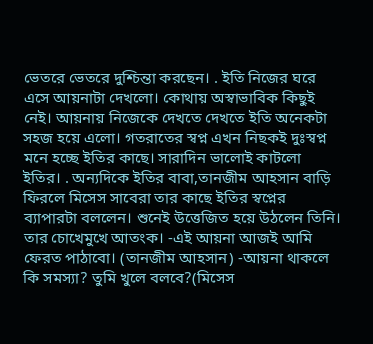ভেতরে ভেতরে দুশ্চিন্তা করছেন। . ইতি নিজের ঘরে এসে আয়নাটা দেখলো। কোথায় অস্বাভাবিক কিছুই নেই। আয়নায় নিজেকে দেখতে দেখতে ইতি অনেকটা সহজ হয়ে এলো। গতরাতের স্বপ্ন এখন নিছকই দুঃস্বপ্ন মনে হচ্ছে ইতির কাছে। সারাদিন ভালোই কাটলো ইতির। . অন্যদিকে ইতির বাবা,তানজীম আহসান বাড়ি ফিরলে মিসেস সাবেরা তার কাছে ইতির স্বপ্নের ব্যাপারটা বললেন। শুনেই উত্তেজিত হয়ে উঠলেন তিনি। তার চোখেমুখে আতংক। -এই আয়না আজই আমি ফেরত পাঠাবো। (তানজীম আহসান) -আয়না থাকলে কি সমস্যা? তুমি খুলে বলবে?(মিসেস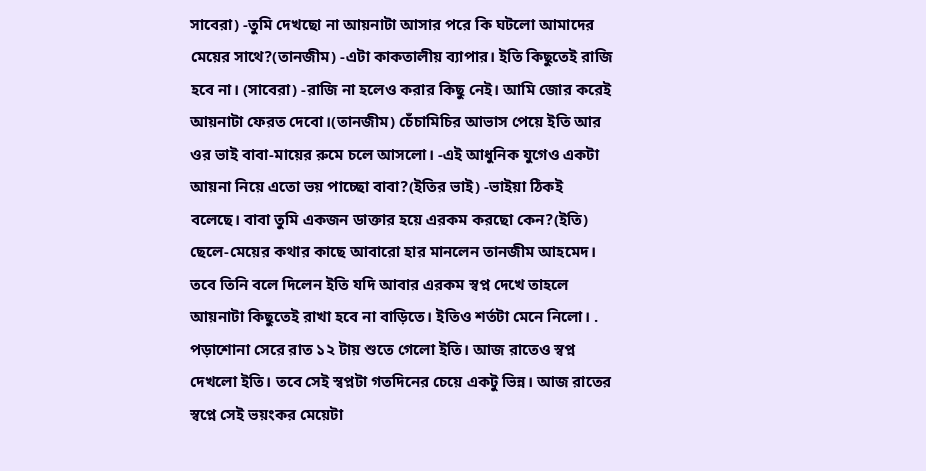সাবেরা) -তুমি দেখছো না আয়নাটা আসার পরে কি ঘটলো আমাদের মেয়ের সাথে?(তানজীম) -এটা কাকতালীয় ব্যাপার। ইতি কিছুতেই রাজি হবে না। (সাবেরা) -রাজি না হলেও করার কিছু নেই। আমি জোর করেই আয়নাটা ফেরত দেবো।(তানজীম) চেঁচামিচির আভাস পেয়ে ইতি আর ওর ভাই বাবা-মায়ের রুমে চলে আসলো। -এই আধুনিক যুগেও একটা আয়না নিয়ে এতো ভয় পাচ্ছো বাবা?(ইতির ভাই) -ভাইয়া ঠিকই বলেছে। বাবা তুমি একজন ডাক্তার হয়ে এরকম করছো কেন?(ইতি) ছেলে-মেয়ের কথার কাছে আবারো হার মানলেন তানজীম আহমেদ। তবে তিনি বলে দিলেন ইতি যদি আবার এরকম স্বপ্ন দেখে তাহলে আয়নাটা কিছুতেই রাখা হবে না বাড়িতে। ইতিও শর্তটা মেনে নিলো। . পড়াশোনা সেরে রাত ১২ টায় শুতে গেলো ইতি। আজ রাতেও স্বপ্ন দেখলো ইতি। তবে সেই স্বপ্নটা গতদিনের চেয়ে একটু ভিন্ন। আজ রাতের স্বপ্নে সেই ভয়ংকর মেয়েটা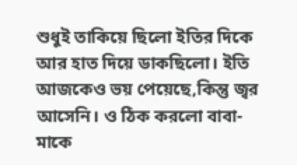শুধুই তাকিয়ে ছিলো ইতির দিকে আর হাত দিয়ে ডাকছিলো। ইতি আজকেও ভয় পেয়েছে,কিন্তু জ্বর আসেনি। ও ঠিক করলো বাবা- মাকে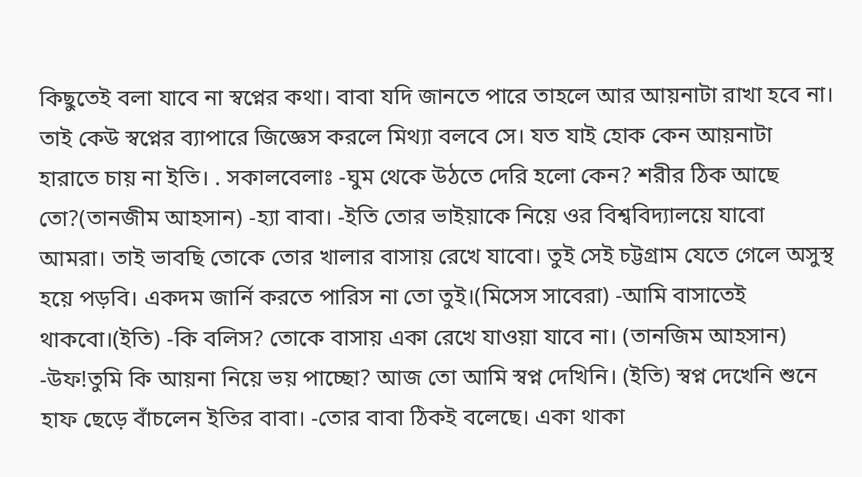কিছুতেই বলা যাবে না স্বপ্নের কথা। বাবা যদি জানতে পারে তাহলে আর আয়নাটা রাখা হবে না। তাই কেউ স্বপ্নের ব্যাপারে জিজ্ঞেস করলে মিথ্যা বলবে সে। যত যাই হোক কেন আয়নাটা হারাতে চায় না ইতি। . সকালবেলাঃ -ঘুম থেকে উঠতে দেরি হলো কেন? শরীর ঠিক আছে তো?(তানজীম আহসান) -হ্যা বাবা। -ইতি তোর ভাইয়াকে নিয়ে ওর বিশ্ববিদ্যালয়ে যাবো আমরা। তাই ভাবছি তোকে তোর খালার বাসায় রেখে যাবো। তুই সেই চট্টগ্রাম যেতে গেলে অসুস্থ হয়ে পড়বি। একদম জার্নি করতে পারিস না তো তুই।(মিসেস সাবেরা) -আমি বাসাতেই থাকবো।(ইতি) -কি বলিস? তোকে বাসায় একা রেখে যাওয়া যাবে না। (তানজিম আহসান) -উফ!তুমি কি আয়না নিয়ে ভয় পাচ্ছো? আজ তো আমি স্বপ্ন দেখিনি। (ইতি) স্বপ্ন দেখেনি শুনে হাফ ছেড়ে বাঁচলেন ইতির বাবা। -তোর বাবা ঠিকই বলেছে। একা থাকা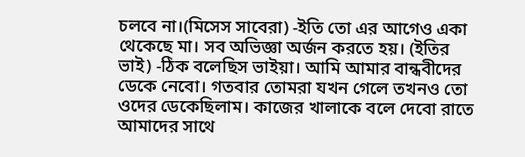চলবে না।(মিসেস সাবেরা) -ইতি তো এর আগেও একা থেকেছে মা। সব অভিজ্ঞা অর্জন করতে হয়। (ইতির ভাই) -ঠিক বলেছিস ভাইয়া। আমি আমার বান্ধবীদের ডেকে নেবো। গতবার তোমরা যখন গেলে তখনও তো ওদের ডেকেছিলাম। কাজের খালাকে বলে দেবো রাতে আমাদের সাথে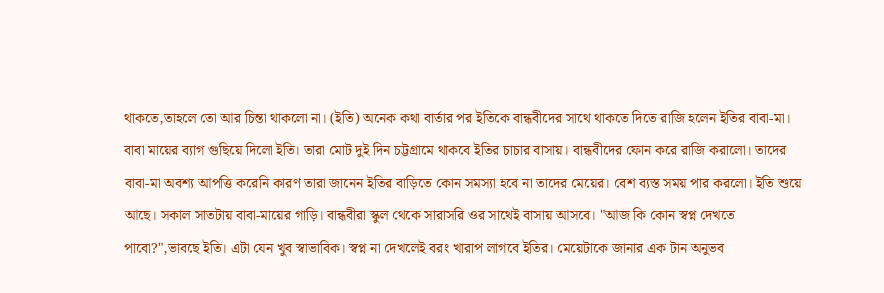থাকতে,তাহলে তো আর চিন্তা থাকলো না। (ইতি) অনেক কথা বার্তার পর ইতিকে বান্ধবীদের সাথে থাকতে দিতে রাজি হলেন ইতির বাবা-মা। বাবা মায়ের ব্যাগ গুছিয়ে দিলো ইতি। তারা মোট দুই দিন চট্টগ্রামে থাকবে ইতির চাচার বাসায়। বান্ধবীদের ফোন করে রাজি করালো। তাদের বাবা-মা অবশ্য আপত্তি করেনি কারণ তারা জানেন ইতির বাড়িতে কোন সমস্যা হবে না তাদের মেয়ের। বেশ ব্যস্ত সময় পার করলো। ইতি শুয়ে আছে। সকাল সাতটায় বাবা-মায়ের গাড়ি। বান্ধবীরা স্কুল থেকে সারাসরি ওর সাথেই বাসায় আসবে। "আজ কি কোন স্বপ্ন দেখতে পাবো?",ভাবছে ইতি। এটা যেন খুব স্বাভাবিক। স্বপ্ন না দেখলেই বরং খারাপ লাগবে ইতির। মেয়েটাকে জানার এক টান অনুভব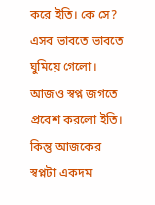করে ইতি। কে সে? এসব ভাবতে ভাবতে ঘুমিয়ে গেলো। আজও স্বপ্ন জগতে প্রবেশ করলো ইতি। কিন্তু আজকের স্বপ্নটা একদম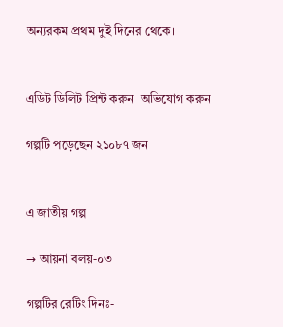অন্যরকম প্রথম দুই দিনের থেকে।


এডিট ডিলিট প্রিন্ট করুন  অভিযোগ করুন

গল্পটি পড়েছেন ২১০৮৭ জন


এ জাতীয় গল্প

→ আয়না বলয়-০৩

গল্পটির রেটিং দিনঃ-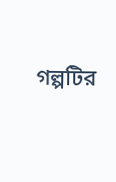গল্পটির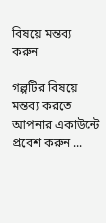বিষয়ে মন্তব্য করুন

গল্পটির বিষয়ে মন্তব্য করতে আপনার একাউন্টে প্রবেশ করুন ...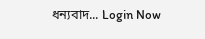ধন্যবাদ... Login Now